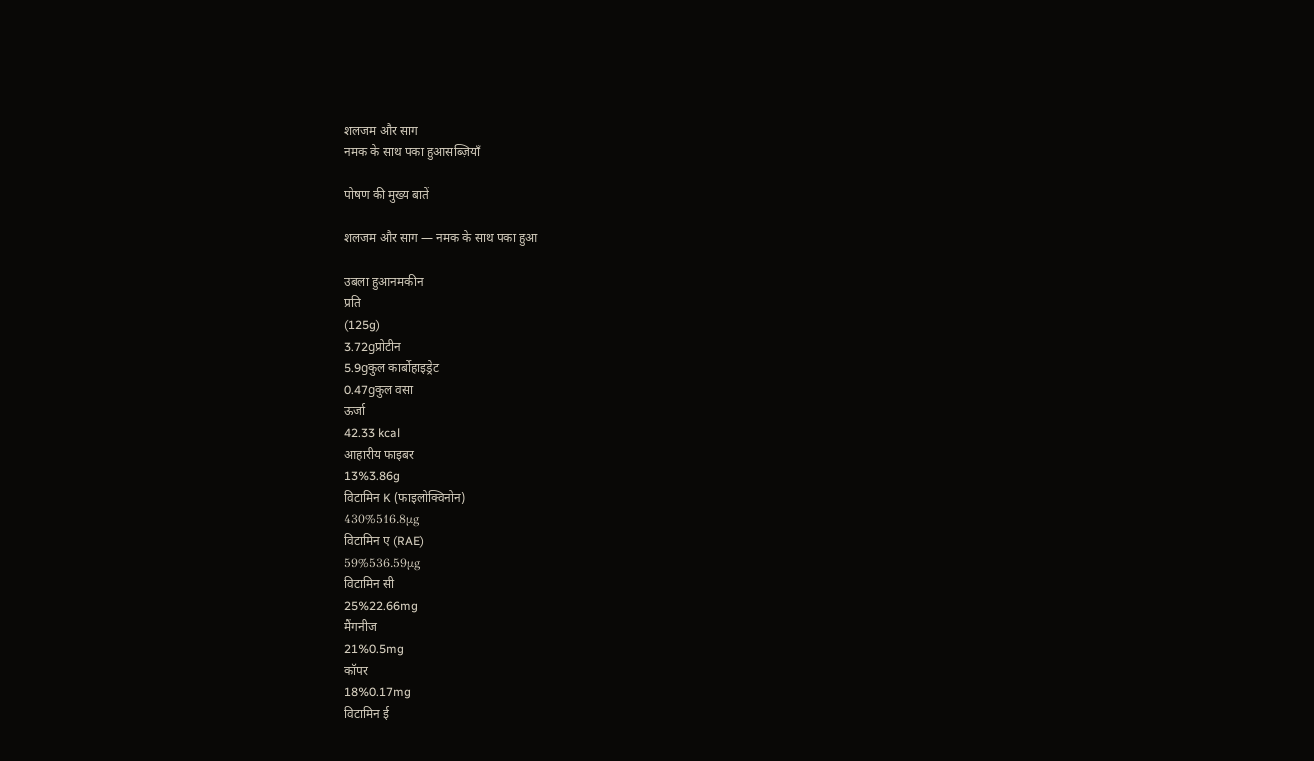शलजम और साग
नमक के साथ पका हुआसब्ज़ियाँ

पोषण की मुख्य बातें

शलजम और साग — नमक के साथ पका हुआ

उबला हुआनमकीन
प्रति
(125g)
3.72gप्रोटीन
5.9gकुल कार्बोहाइड्रेट
0.47gकुल वसा
ऊर्जा
42.33 kcal
आहारीय फाइबर
13%3.86g
विटामिन K (फाइलोक्विनोन)
430%516.8μg
विटामिन ए (RAE)
59%536.59μg
विटामिन सी
25%22.66mg
मैंगनीज
21%0.5mg
कॉपर
18%0.17mg
विटामिन ई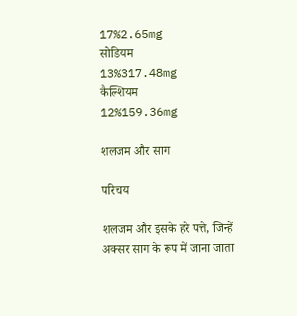17%2.65mg
सोडियम
13%317.48mg
कैल्शियम
12%159.36mg

शलजम और साग

परिचय

शलजम और इसके हरे पत्ते, जिन्हें अक्सर साग के रूप में जाना जाता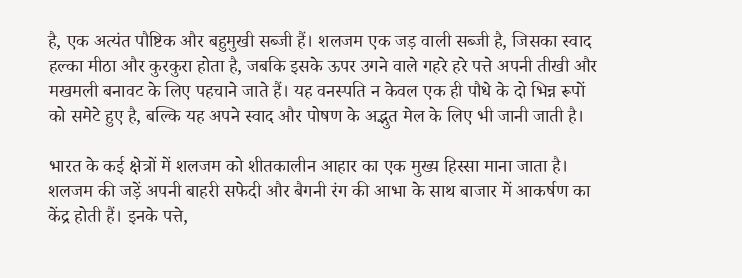है, एक अत्यंत पौष्टिक और बहुमुखी सब्जी हैं। शलजम एक जड़ वाली सब्जी है, जिसका स्वाद हल्का मीठा और कुरकुरा होता है, जबकि इसके ऊपर उगने वाले गहरे हरे पत्ते अपनी तीखी और मखमली बनावट के लिए पहचाने जाते हैं। यह वनस्पति न केवल एक ही पौधे के दो भिन्न रूपों को समेटे हुए है, बल्कि यह अपने स्वाद और पोषण के अद्भुत मेल के लिए भी जानी जाती है।

भारत के कई क्षेत्रों में शलजम को शीतकालीन आहार का एक मुख्य हिस्सा माना जाता है। शलजम की जड़ें अपनी बाहरी सफेदी और बैगनी रंग की आभा के साथ बाजार में आकर्षण का केंद्र होती हैं। इनके पत्ते,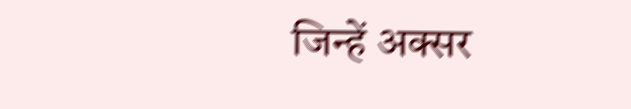जिन्हें अक्सर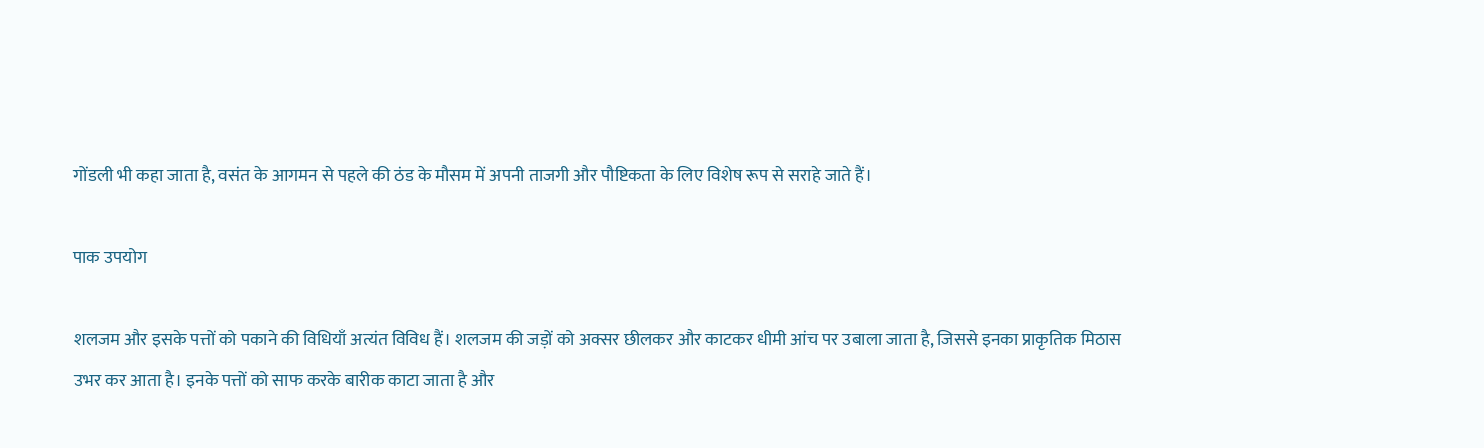गोंडली भी कहा जाता है, वसंत के आगमन से पहले की ठंड के मौसम में अपनी ताजगी और पौष्टिकता के लिए विशेष रूप से सराहे जाते हैं।

पाक उपयोग

शलजम और इसके पत्तों को पकाने की विधियाँ अत्यंत विविध हैं। शलजम की जड़ों को अक्सर छीलकर और काटकर धीमी आंच पर उबाला जाता है, जिससे इनका प्राकृतिक मिठास उभर कर आता है। इनके पत्तों को साफ करके बारीक काटा जाता है और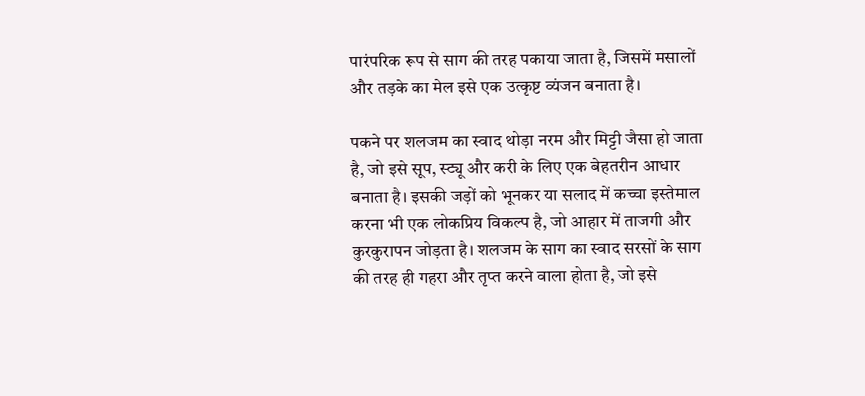पारंपरिक रूप से साग की तरह पकाया जाता है, जिसमें मसालों और तड़के का मेल इसे एक उत्कृष्ट व्यंजन बनाता है।

पकने पर शलजम का स्वाद थोड़ा नरम और मिट्टी जैसा हो जाता है, जो इसे सूप, स्ट्यू और करी के लिए एक बेहतरीन आधार बनाता है। इसकी जड़ों को भूनकर या सलाद में कच्चा इस्तेमाल करना भी एक लोकप्रिय विकल्प है, जो आहार में ताजगी और कुरकुरापन जोड़ता है। शलजम के साग का स्वाद सरसों के साग की तरह ही गहरा और तृप्त करने वाला होता है, जो इसे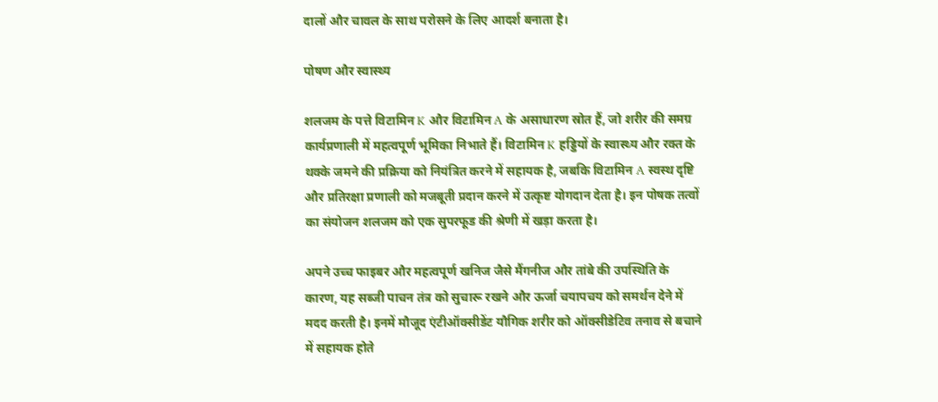दालों और चावल के साथ परोसने के लिए आदर्श बनाता है।

पोषण और स्वास्थ्य

शलजम के पत्ते विटामिन K और विटामिन A के असाधारण स्रोत हैं, जो शरीर की समग्र कार्यप्रणाली में महत्वपूर्ण भूमिका निभाते हैं। विटामिन K हड्डियों के स्वास्थ्य और रक्त के थक्के जमने की प्रक्रिया को नियंत्रित करने में सहायक है, जबकि विटामिन A स्वस्थ दृष्टि और प्रतिरक्षा प्रणाली को मजबूती प्रदान करने में उत्कृष्ट योगदान देता है। इन पोषक तत्वों का संयोजन शलजम को एक सुपरफूड की श्रेणी में खड़ा करता है।

अपने उच्च फाइबर और महत्वपूर्ण खनिज जैसे मैंगनीज और तांबे की उपस्थिति के कारण, यह सब्जी पाचन तंत्र को सुचारू रखने और ऊर्जा चयापचय को समर्थन देने में मदद करती है। इनमें मौजूद एंटीऑक्सीडेंट यौगिक शरीर को ऑक्सीडेटिव तनाव से बचाने में सहायक होते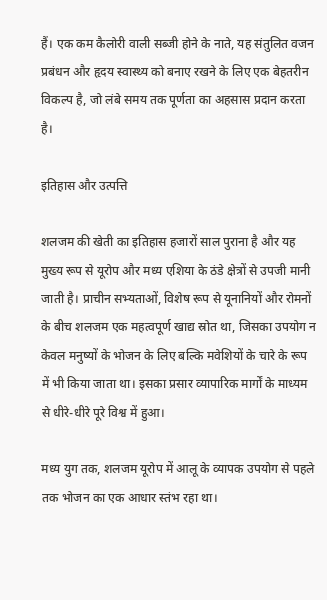हैं। एक कम कैलोरी वाली सब्जी होने के नाते, यह संतुलित वजन प्रबंधन और हृदय स्वास्थ्य को बनाए रखने के लिए एक बेहतरीन विकल्प है, जो लंबे समय तक पूर्णता का अहसास प्रदान करता है।

इतिहास और उत्पत्ति

शलजम की खेती का इतिहास हजारों साल पुराना है और यह मुख्य रूप से यूरोप और मध्य एशिया के ठंडे क्षेत्रों से उपजी मानी जाती है। प्राचीन सभ्यताओं, विशेष रूप से यूनानियों और रोमनों के बीच शलजम एक महत्वपूर्ण खाद्य स्रोत था, जिसका उपयोग न केवल मनुष्यों के भोजन के लिए बल्कि मवेशियों के चारे के रूप में भी किया जाता था। इसका प्रसार व्यापारिक मार्गों के माध्यम से धीरे-धीरे पूरे विश्व में हुआ।

मध्य युग तक, शलजम यूरोप में आलू के व्यापक उपयोग से पहले तक भोजन का एक आधार स्तंभ रहा था।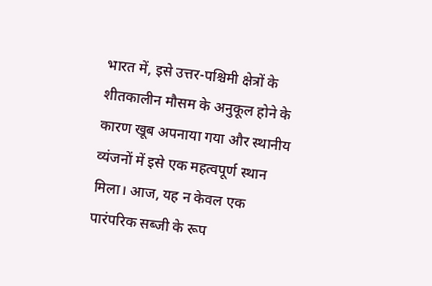भारत में, इसे उत्तर-पश्चिमी क्षेत्रों के शीतकालीन मौसम के अनुकूल होने के कारण खूब अपनाया गया और स्थानीय व्यंजनों में इसे एक महत्वपूर्ण स्थान मिला। आज, यह न केवल एक पारंपरिक सब्जी के रूप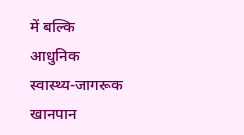में बल्कि आधुनिक स्वास्थ्य-जागरूक खानपान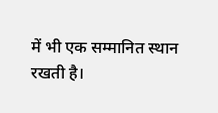में भी एक सम्मानित स्थान रखती है।